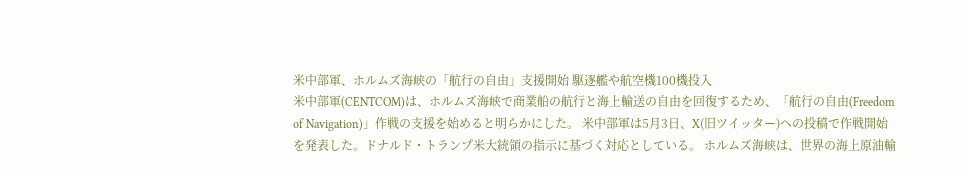米中部軍、ホルムズ海峡の「航行の自由」支援開始 駆逐艦や航空機100機投入
米中部軍(CENTCOM)は、ホルムズ海峡で商業船の航行と海上輸送の自由を回復するため、「航行の自由(Freedom of Navigation)」作戦の支援を始めると明らかにした。 米中部軍は5月3日、X(旧ツイッター)への投稿で作戦開始を発表した。ドナルド・トランプ米大統領の指示に基づく対応としている。 ホルムズ海峡は、世界の海上原油輸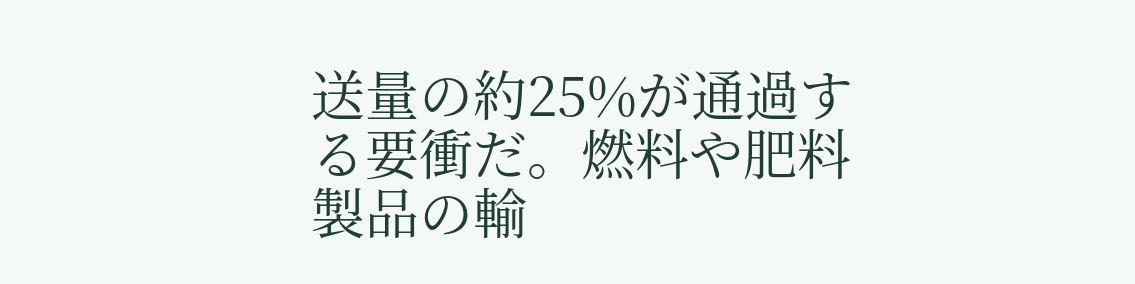送量の約25%が通過する要衝だ。燃料や肥料製品の輸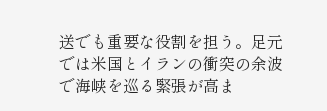送でも重要な役割を担う。足元では米国とイランの衝突の余波で海峡を巡る緊張が高ま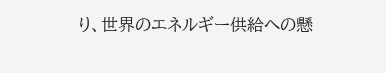り、世界のエネルギー供給への懸